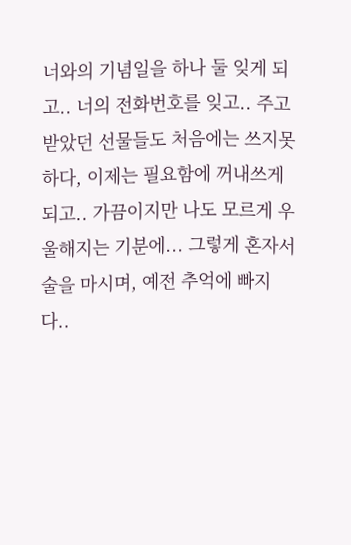너와의 기념일을 하나 둘 잊게 되고.. 너의 전화번호를 잊고.. 주고 받았던 선물들도 처음에는 쓰지못하다, 이제는 필요함에 꺼내쓰게 되고.. 가끔이지만 나도 모르게 우울해지는 기분에... 그렇게 혼자서 술을 마시며, 예전 추억에 빠지다..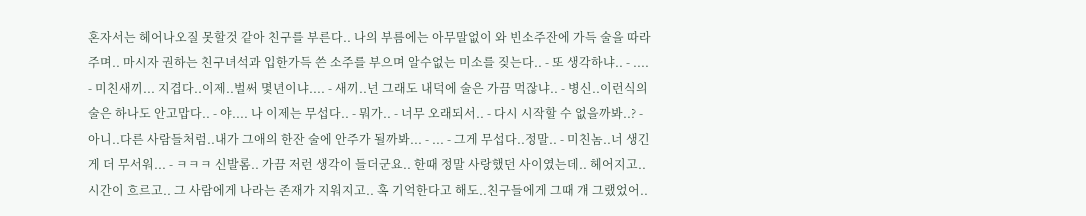혼자서는 헤어나오질 못할것 같아 친구를 부른다.. 나의 부름에는 아무말없이 와 빈소주잔에 가득 술을 따라주며.. 마시자 권하는 친구녀석과 입한가득 쓴 소주를 부으며 알수없는 미소를 짖는다.. - 또 생각하냐.. - .... - 미친새끼... 지겹다..이제..벌써 몇년이냐.... - 새끼..넌 그래도 내덕에 술은 가끔 먹잖냐.. - 병신..이런식의 술은 하나도 안고맙다.. - 야.... 나 이제는 무섭다.. - 뭐가.. - 너무 오래되서.. - 다시 시작할 수 없을까봐..? - 아니..다른 사람들처럼..내가 그애의 한잔 술에 안주가 될까봐... - ... - 그게 무섭다..정말.. - 미친놈..너 생긴게 더 무서워... - ㅋㅋㅋ 신발롬.. 가끔 저런 생각이 들더군요.. 한때 정말 사랑했던 사이였는데.. 헤어지고..시간이 흐르고.. 그 사람에게 나라는 존재가 지워지고.. 혹 기억한다고 해도..친구들에게 그때 걔 그랬었어..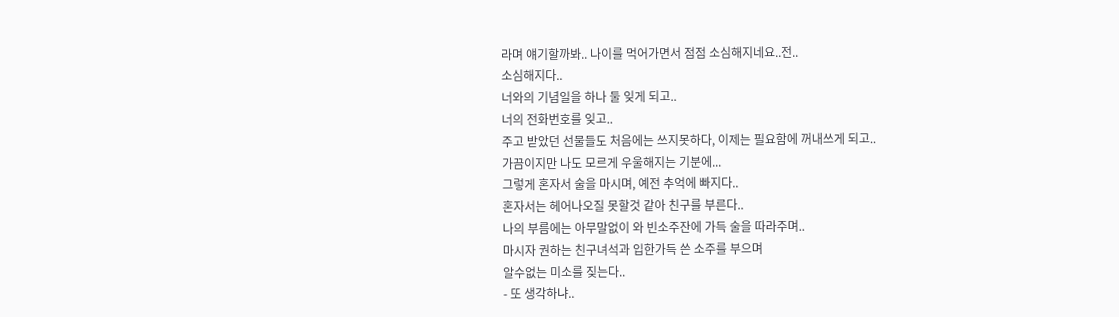라며 얘기할까봐.. 나이를 먹어가면서 점점 소심해지네요..전..
소심해지다..
너와의 기념일을 하나 둘 잊게 되고..
너의 전화번호를 잊고..
주고 받았던 선물들도 처음에는 쓰지못하다, 이제는 필요함에 꺼내쓰게 되고..
가끔이지만 나도 모르게 우울해지는 기분에...
그렇게 혼자서 술을 마시며, 예전 추억에 빠지다..
혼자서는 헤어나오질 못할것 같아 친구를 부른다..
나의 부름에는 아무말없이 와 빈소주잔에 가득 술을 따라주며..
마시자 권하는 친구녀석과 입한가득 쓴 소주를 부으며
알수없는 미소를 짖는다..
- 또 생각하냐..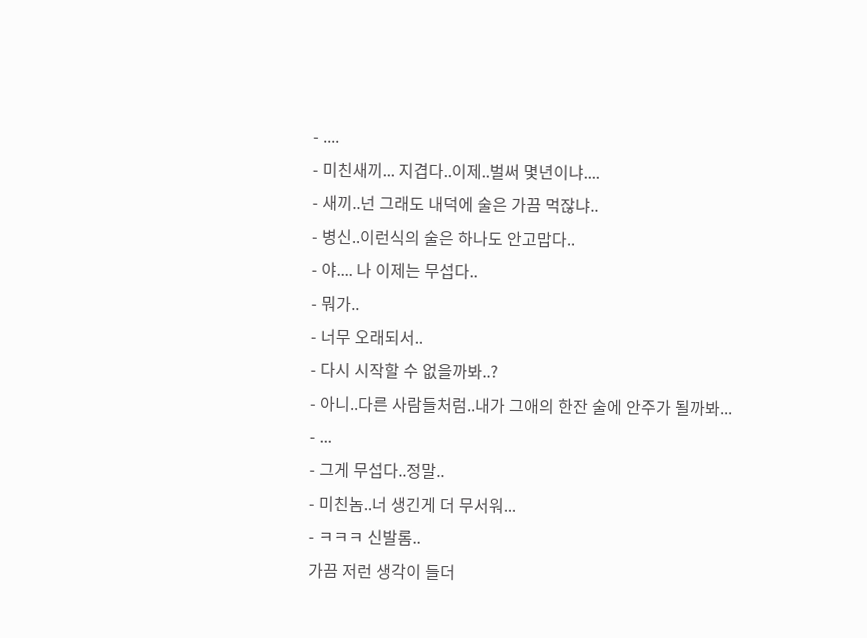- ....
- 미친새끼... 지겹다..이제..벌써 몇년이냐....
- 새끼..넌 그래도 내덕에 술은 가끔 먹잖냐..
- 병신..이런식의 술은 하나도 안고맙다..
- 야.... 나 이제는 무섭다..
- 뭐가..
- 너무 오래되서..
- 다시 시작할 수 없을까봐..?
- 아니..다른 사람들처럼..내가 그애의 한잔 술에 안주가 될까봐...
- ...
- 그게 무섭다..정말..
- 미친놈..너 생긴게 더 무서워...
- ㅋㅋㅋ 신발롬..
가끔 저런 생각이 들더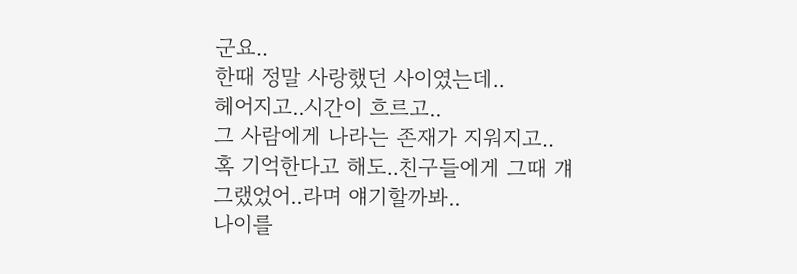군요..
한때 정말 사랑했던 사이였는데..
헤어지고..시간이 흐르고..
그 사람에게 나라는 존재가 지워지고..
혹 기억한다고 해도..친구들에게 그때 걔 그랬었어..라며 얘기할까봐..
나이를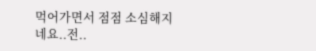먹어가면서 점점 소심해지네요..전..